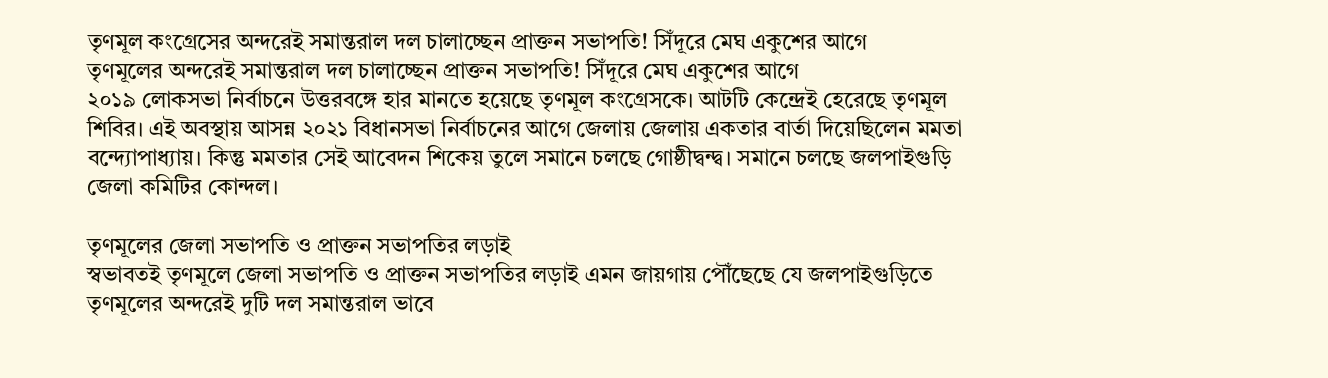তৃণমূল কংগ্রেসের অন্দরেই সমান্তরাল দল চালাচ্ছেন প্রাক্তন সভাপতি! সিঁদূরে মেঘ একুশের আগে
তৃণমূলের অন্দরেই সমান্তরাল দল চালাচ্ছেন প্রাক্তন সভাপতি! সিঁদূরে মেঘ একুশের আগে
২০১৯ লোকসভা নির্বাচনে উত্তরবঙ্গে হার মানতে হয়েছে তৃণমূল কংগ্রেসকে। আটটি কেন্দ্রেই হেরেছে তৃণমূল শিবির। এই অবস্থায় আসন্ন ২০২১ বিধানসভা নির্বাচনের আগে জেলায় জেলায় একতার বার্তা দিয়েছিলেন মমতা বন্দ্যোপাধ্যায়। কিন্তু মমতার সেই আবেদন শিকেয় তুলে সমানে চলছে গোষ্ঠীদ্বন্দ্ব। সমানে চলছে জলপাইগুড়ি জেলা কমিটির কোন্দল।

তৃণমূলের জেলা সভাপতি ও প্রাক্তন সভাপতির লড়াই
স্বভাবতই তৃণমূলে জেলা সভাপতি ও প্রাক্তন সভাপতির লড়াই এমন জায়গায় পৌঁছেছে যে জলপাইগুড়িতে তৃণমূলের অন্দরেই দুটি দল সমান্তরাল ভাবে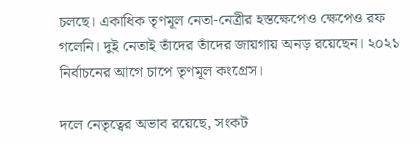চলছে। একাধিক তৃণমূল নেতা-নেত্রীর হস্তক্ষেপেও ক্ষেপেও রফ গলেনি। দুই নেতাই তাঁদের তাঁদের জায়গায় অনড় রয়েছেন। ২০২১ নির্বাচনের আগে চাপে তৃণমূল কংগ্রেস।

দলে নেতৃত্বের অভাব রয়েছে, সংকট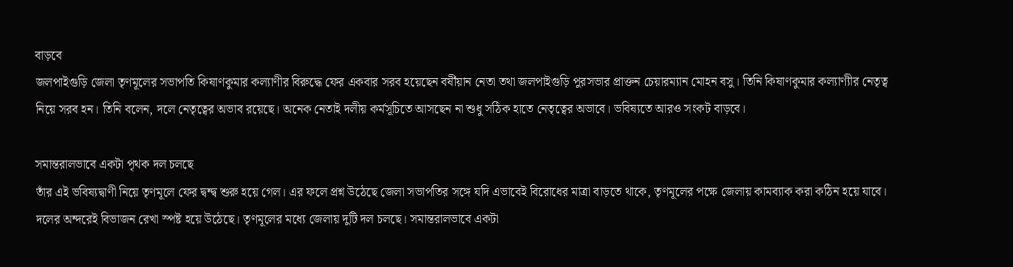বাড়বে
জলপাইগুড়ি জেলা তৃণমূলের সভাপতি কিষাণকুমার কল্যাণীর বিরুদ্ধে ফের একবার সরব হয়েছেন বর্ষীয়ান নেতা তথা জলপাইগুড়ি পুরসভার প্রাক্তন চেয়ারম্যান মোহন বসু। তিনি কিষাণকুমার কল্যাণ্যীর নেতৃত্ব নিয়ে সরব হন। তিনি বলেন, দলে নেতৃত্বের অভাব রয়েছে। অনেক নেতাই দলীয় কর্মসূচিতে আসছেন না শুধু সঠিক হাতে নেতৃত্বের অভাবে। ভবিষ্যতে আরও সংকট বাড়বে।

সমান্তরালভাবে একটা পৃথক দল চলছে
তাঁর এই ভবিষ্যদ্বাণী নিয়ে তৃণমূলে ফের দ্বন্দ্ব শুরু হয়ে গেল। এর ফলে প্রশ্ন উঠেছে জেলা সভাপতির সঙ্গে যদি এভাবেই বিরোধের মাত্রা বাড়তে থাকে, তৃণমূলের পক্ষে জেলায় কামব্যাক করা কঠিন হয়ে যাবে। দলের অন্দরেই বিভাজন রেখা স্পষ্ট হয়ে উঠেছে। তৃণমূলের মধ্যে জেলায় দুটি দল চলছে। সমান্তরালভাবে একটা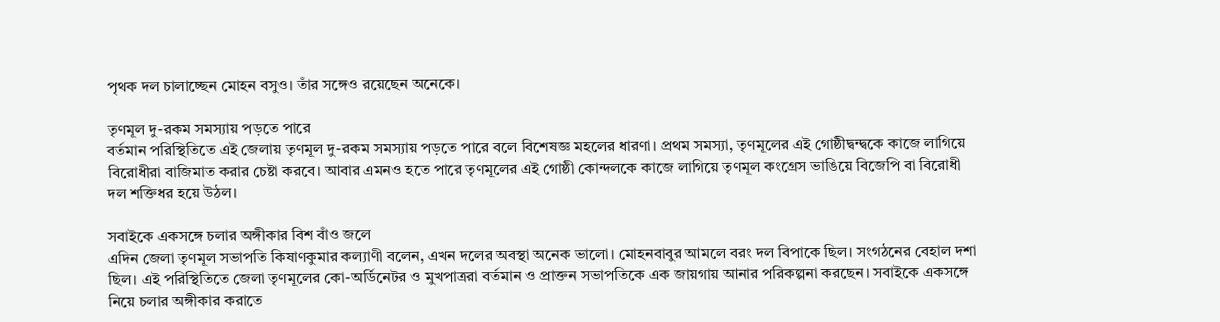পৃথক দল চালাচ্ছেন মোহন বসুও। তাঁর সঙ্গেও রয়েছেন অনেকে।

তৃণমূল দু-রকম সমস্যায় পড়তে পারে
বর্তমান পরিস্থিতিতে এই জেলায় তৃণমূল দু-রকম সমস্যায় পড়তে পারে বলে বিশেষজ্ঞ মহলের ধারণা। প্রথম সমস্যা, তৃণমূলের এই গোষ্ঠীদ্বন্দ্বকে কাজে লাগিয়ে বিরোধীরা বাজিমাত করার চেষ্টা করবে। আবার এমনও হতে পারে তৃণমূলের এই গোষ্ঠী কোন্দলকে কাজে লাগিয়ে তৃণমূল কংগ্রেস ভাঙিয়ে বিজেপি বা বিরোধী দল শক্তিধর হয়ে উঠল।

সবাইকে একসঙ্গে চলার অঙ্গীকার বিশ বাঁও জলে
এদিন জেলা তৃণমূল সভাপতি কিষাণকুমার কল্যাণী বলেন, এখন দলের অবস্থা অনেক ভালো। মোহনবাবুর আমলে বরং দল বিপাকে ছিল। সংগঠনের বেহাল দশা ছিল। এই পরিস্থিতিতে জেলা তৃণমূলের কো-অর্ডিনেটর ও মুখপাত্ররা বর্তমান ও প্রাক্তন সভাপতিকে এক জায়গায় আনার পরিকল্পনা করছেন। সবাইকে একসঙ্গে নিয়ে চলার অঙ্গীকার করাতে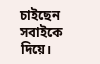চাইছেন সবাইকে দিয়ে।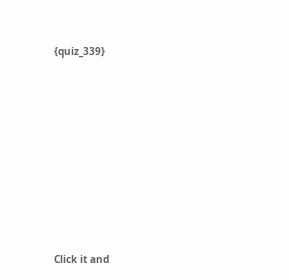{quiz_339}












Click it and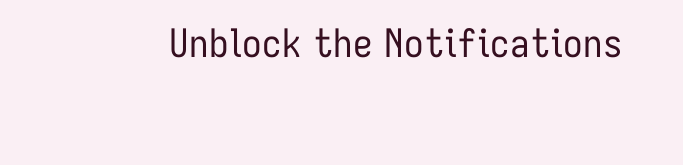Unblock the Notifications